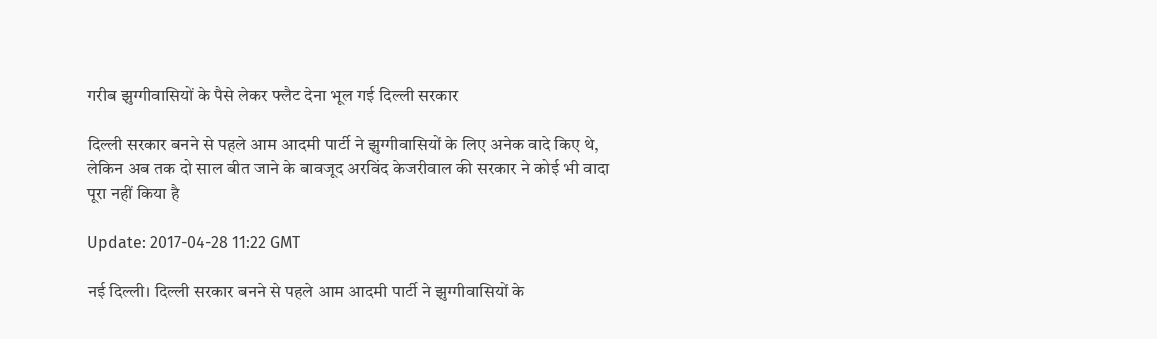गरीब झुग्गीवासियों के पैसे लेकर फ्लैट देना भूल गई दिल्ली सरकार

दिल्ली सरकार बनने से पहले आम आदमी पार्टी ने झुग्गीवासियों के लिए अनेक वादे किए थे, लेकिन अब तक दो साल बीत जाने के बावजूद अरविंद केजरीवाल की सरकार ने कोई भी वादा पूरा नहीं किया है

Update: 2017-04-28 11:22 GMT

नई दिल्ली। दिल्ली सरकार बनने से पहले आम आदमी पार्टी ने झुग्गीवासियों के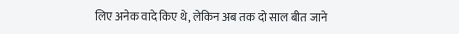लिए अनेक वादे किए थे, लेकिन अब तक दो साल बीत जाने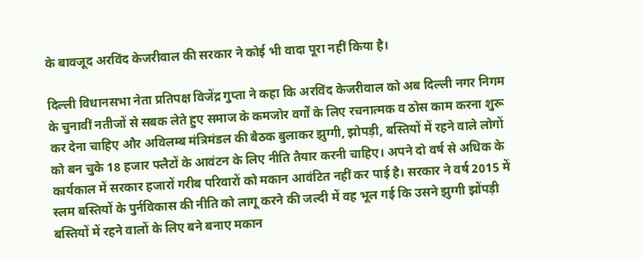के बावजूद अरविंद केजरीवाल की सरकार ने कोई भी वादा पूरा नहीं किया है।

दिल्ली विधानसभा नेता प्रतिपक्ष विजेंद्र गुप्ता ने कहा कि अरविंद केजरीवाल को अब दिल्ली नगर निगम के चुनावीं नतीजों से सबक लेते हुए समाज के कमजोर वर्गों के लिए रचनात्मक व ठोस काम करना शुरू कर देना चाहिए और अविलम्ब मंत्रिमंडल की बैठक बुलाकर झुग्गी, झोपड़ी, बस्तियों में रहने वाले लोगों को बन चुके 18 हजार फ्लैटों के आवंटन के लिए नीति तैयार करनी चाहिए। अपने दो वर्ष से अधिक के कार्यकाल में सरकार हजारों गरीब परिवारों को मकान आवंटित नहीं कर पाई है। सरकार ने वर्ष 2015 में स्लम बस्तियों के पुर्नविकास की नीति को लागू करने की जल्दी में वह भूल गई कि उसने झुग्गी झोंपड़ी बस्तियों में रहने वालों के लिए बने बनाए मकान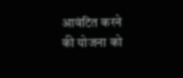आवंटित करने की योजना को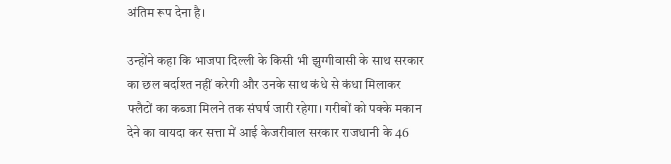अंतिम रूप देना है।

उन्होंने कहा कि भाजपा दिल्ली के किसी भी झुग्गीवासी के साथ सरकार का छल बर्दाश्त नहीं करेगी और उनके साथ कंधे से कंधा मिलाकर फ्लैटों का कब्जा मिलने तक संघर्ष जारी रहेगा। गरीबों को पक्के मकान देने का वायदा कर सत्ता में आई केजरीवाल सरकार राजधानी के 46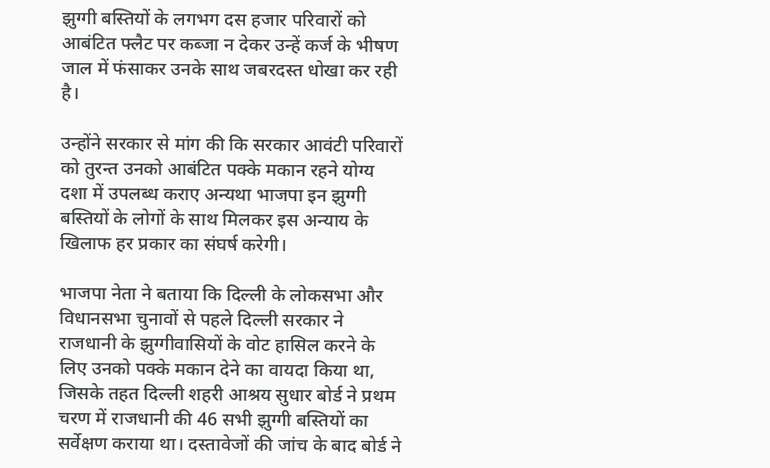झुग्गी बस्तियों के लगभग दस हजार परिवारों को आबंटित फ्लैट पर कब्जा न देकर उन्हें कर्ज के भीषण जाल में फंसाकर उनके साथ जबरदस्त धोखा कर रही है।

उन्होंने सरकार से मांग की कि सरकार आवंटी परिवारों को तुरन्त उनको आबंटित पक्के मकान रहने योग्य दशा में उपलब्ध कराए अन्यथा भाजपा इन झुग्गी बस्तियों के लोगों के साथ मिलकर इस अन्याय के खिलाफ हर प्रकार का संघर्ष करेगी।

भाजपा नेता ने बताया कि दिल्ली के लोकसभा और विधानसभा चुनावों से पहले दिल्ली सरकार ने राजधानी के झुग्गीवासियों के वोट हासिल करने के लिए उनको पक्के मकान देने का वायदा किया था, जिसके तहत दिल्ली शहरी आश्रय सुधार बोर्ड ने प्रथम चरण में राजधानी की 46 सभी झुग्गी बस्तियों का सर्वेक्षण कराया था। दस्तावेजों की जांच के बाद बोर्ड ने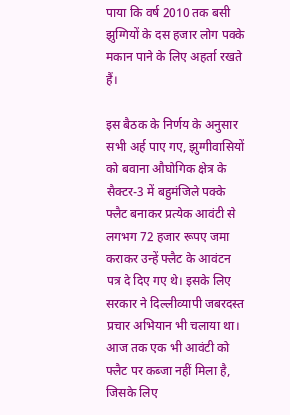पाया कि वर्ष 2010 तक बसी झुग्गियों के दस हजार लोग पक्के मकान पाने के लिए अहर्ता रखते हैं।

इस बैठक के निर्णय के अनुसार सभी अर्ह पाए गए, झुग्गीवासियों को बवाना औघोगिक क्षेत्र के सैक्टर-3 में बहुमंजिले पक्के फ्लैट बनाकर प्रत्येक आवंटी से लगभग 72 हजार रूपए जमा कराकर उन्हें फ्लैट के आवंटन पत्र दे दिए गए थे। इसके लिए सरकार ने दिल्लीव्यापी जबरदस्त प्रचार अभियान भी चलाया था। आज तक एक भी आवंटी को फ्लैट पर कब्जा नहीं मिला है, जिसके लिए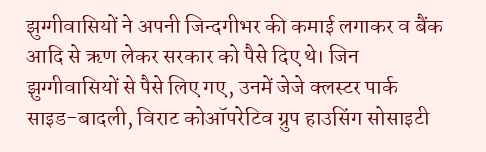झुग्गीवासियों ने अपनी जिन्दगीभर की कमाई लगाकर व बैंक आदि से ऋण लेकर सरकार को पैसे दिए थे। जिन झुग्गीवासियों से पैसे लिए गए, उनमें जेजे क्लस्टर पार्क साइड-बादली, विराट कोऑपरेटिव ग्रुप हाउसिंग सोसाइटी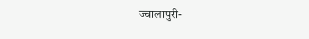ज्वालापुरी-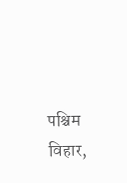पश्चिम विहार,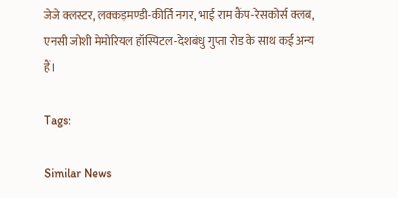जेजे क्लस्टर, लक्कड़मण्डी-कीर्ति नगर, भाई राम कैंप-रेसकोर्स क्लब, एनसी जोशी मेमोरियल हॉस्पिटल-देशबंधु गुप्ता रोड के साथ कई अन्य हैं।

Tags:

Similar News